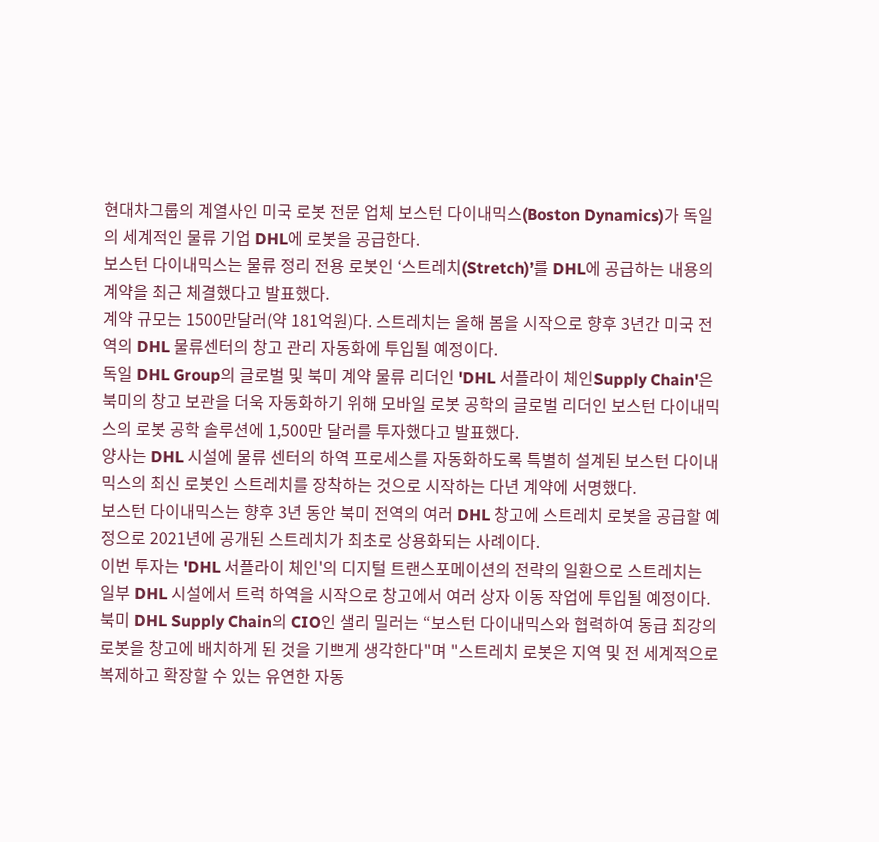현대차그룹의 계열사인 미국 로봇 전문 업체 보스턴 다이내믹스(Boston Dynamics)가 독일의 세계적인 물류 기업 DHL에 로봇을 공급한다.
보스턴 다이내믹스는 물류 정리 전용 로봇인 ‘스트레치(Stretch)’를 DHL에 공급하는 내용의 계약을 최근 체결했다고 발표했다.
계약 규모는 1500만달러(약 181억원)다. 스트레치는 올해 봄을 시작으로 향후 3년간 미국 전역의 DHL 물류센터의 창고 관리 자동화에 투입될 예정이다.
독일 DHL Group의 글로벌 및 북미 계약 물류 리더인 'DHL 서플라이 체인Supply Chain'은 북미의 창고 보관을 더욱 자동화하기 위해 모바일 로봇 공학의 글로벌 리더인 보스턴 다이내믹스의 로봇 공학 솔루션에 1,500만 달러를 투자했다고 발표했다.
양사는 DHL 시설에 물류 센터의 하역 프로세스를 자동화하도록 특별히 설계된 보스턴 다이내믹스의 최신 로봇인 스트레치를 장착하는 것으로 시작하는 다년 계약에 서명했다.
보스턴 다이내믹스는 향후 3년 동안 북미 전역의 여러 DHL 창고에 스트레치 로봇을 공급할 예정으로 2021년에 공개된 스트레치가 최초로 상용화되는 사례이다.
이번 투자는 'DHL 서플라이 체인'의 디지털 트랜스포메이션의 전략의 일환으로 스트레치는 일부 DHL 시설에서 트럭 하역을 시작으로 창고에서 여러 상자 이동 작업에 투입될 예정이다.
북미 DHL Supply Chain의 CIO인 샐리 밀러는 “보스턴 다이내믹스와 협력하여 동급 최강의 로봇을 창고에 배치하게 된 것을 기쁘게 생각한다"며 "스트레치 로봇은 지역 및 전 세계적으로 복제하고 확장할 수 있는 유연한 자동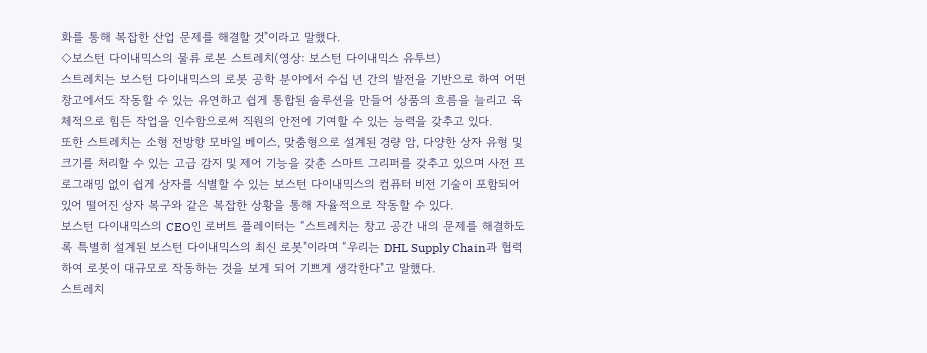화를 통해 복잡한 산업 문제를 해결할 것"이라고 말했다.
◇보스턴 다이내믹스의 물류 로본 스트레치(영상: 보스턴 다이내믹스 유투브)
스트레치는 보스턴 다이내믹스의 로봇 공학 분야에서 수십 년 간의 발전을 기반으로 하여 어떤 창고에서도 작동할 수 있는 유연하고 쉽게 통합된 솔루션을 만들어 상품의 흐름을 늘리고 육체적으로 힘든 작업을 인수함으로써 직원의 안전에 기여할 수 있는 능력을 갖추고 있다.
또한 스트레치는 소형 전방향 모바일 베이스, 맞춤형으로 설계된 경량 암, 다양한 상자 유형 및 크기를 처리할 수 있는 고급 감지 및 제어 기능을 갖춘 스마트 그리퍼를 갖추고 있으며 사전 프로그래밍 없이 쉽게 상자를 식별할 수 있는 보스턴 다이내믹스의 컴퓨터 비전 기술이 포함되어 있어 떨어진 상자 복구와 같은 복잡한 상황을 통해 자율적으로 작동할 수 있다.
보스턴 다이내믹스의 CEO인 로버트 플레이터는 “스트레치는 창고 공간 내의 문제를 해결하도록 특별히 설계된 보스턴 다이내믹스의 최신 로봇"이라며 “우리는 DHL Supply Chain과 협력하여 로봇이 대규모로 작동하는 것을 보게 되어 기쁘게 생각한다"고 말했다.
스트레치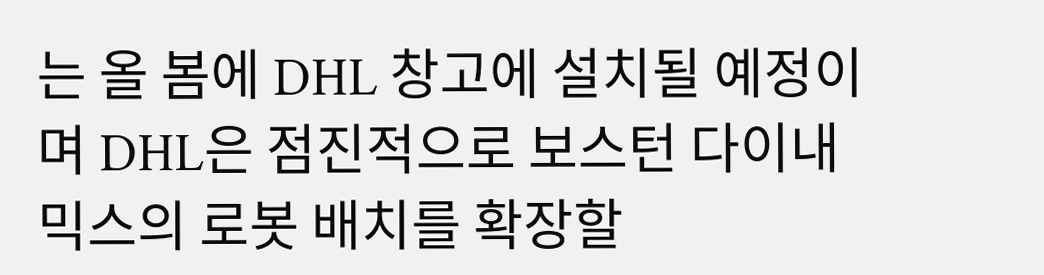는 올 봄에 DHL 창고에 설치될 예정이며 DHL은 점진적으로 보스턴 다이내믹스의 로봇 배치를 확장할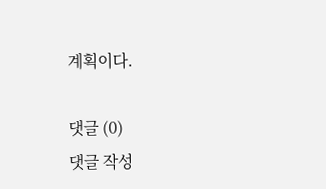계획이다.

댓글 (0)
댓글 작성